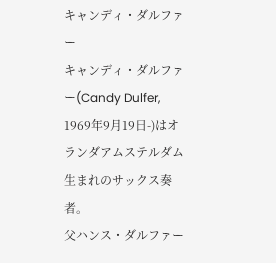キャンディ・ダルファー
キャンディ・ダルファー(Candy Dulfer, 1969年9月19日-)はオランダアムステルダム生まれのサックス奏者。
父ハンス・ダルファー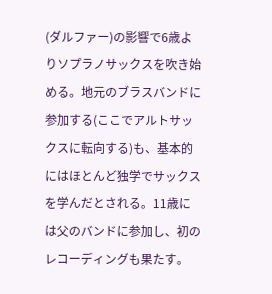(ダルファー)の影響で6歳よりソプラノサックスを吹き始める。地元のブラスバンドに参加する(ここでアルトサックスに転向する)も、基本的にはほとんど独学でサックスを学んだとされる。11歳には父のバンドに参加し、初のレコーディングも果たす。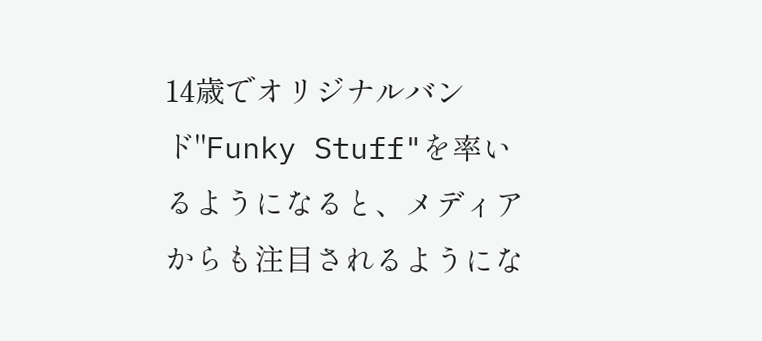14歳でオリジナルバンド"Funky Stuff"を率いるようになると、メディアからも注目されるようにな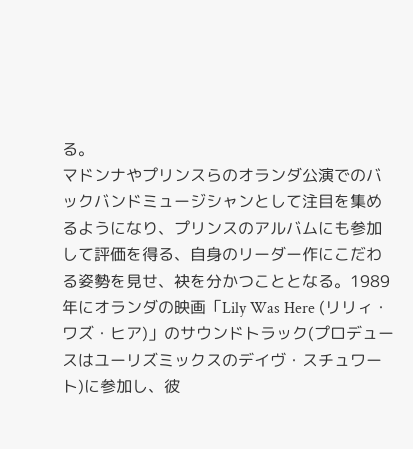る。
マドンナやプリンスらのオランダ公演でのバックバンドミュージシャンとして注目を集めるようになり、プリンスのアルバムにも参加して評価を得る、自身のリーダー作にこだわる姿勢を見せ、袂を分かつこととなる。1989年にオランダの映画「Lily Was Here (リリィ・ワズ・ヒア)」のサウンドトラック(プロデュースはユーリズミックスのデイヴ・スチュワート)に参加し、彼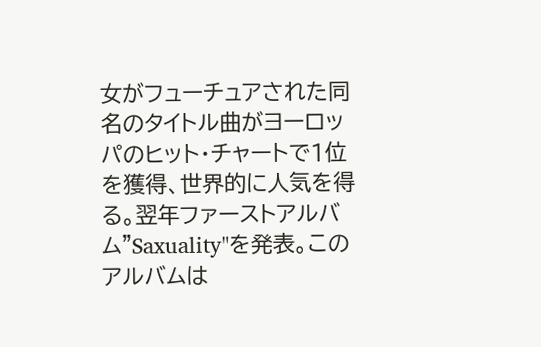女がフューチュアされた同名のタイトル曲がヨーロッパのヒット・チャートで1位を獲得、世界的に人気を得る。翌年ファーストアルバム"Saxuality"を発表。このアルバムは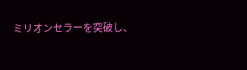ミリオンセラーを突破し、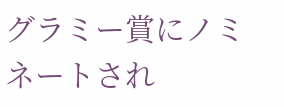グラミー賞にノミネートされ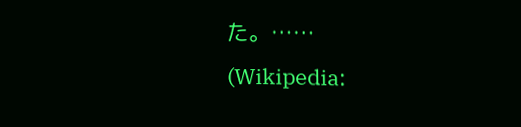た。……
(Wikipedia: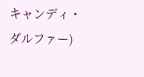キャンディ・ダルファー)